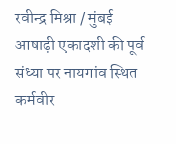रवीन्द्र मिश्रा / मुंबई
आषाढ़ी एकादशी की पूर्व संध्या पर नायगांव स्थित कर्मवीर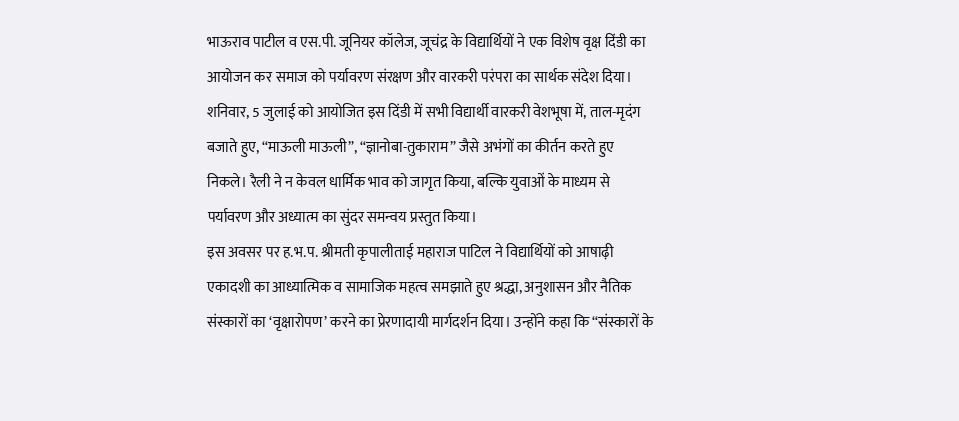भाऊराव पाटील व एस.पी. जूनियर कॉलेज, जूचंद्र के विद्यार्थियों ने एक विशेष वृक्ष दिंडी का आयोजन कर समाज को पर्यावरण संरक्षण और वारकरी परंपरा का सार्थक संदेश दिया।
शनिवार, 5 जुलाई को आयोजित इस दिंडी में सभी विद्यार्थी वारकरी वेशभूषा में, ताल-मृदंग बजाते हुए, “माऊली माऊली”, “ज्ञानोबा-तुकाराम” जैसे अभंगों का कीर्तन करते हुए निकले। रैली ने न केवल धार्मिक भाव को जागृत किया, बल्कि युवाओं के माध्यम से पर्यावरण और अध्यात्म का सुंदर समन्वय प्रस्तुत किया।
इस अवसर पर ह.भ.प. श्रीमती कृपालीताई महाराज पाटिल ने विद्यार्थियों को आषाढ़ी एकादशी का आध्यात्मिक व सामाजिक महत्व समझाते हुए श्रद्धा, अनुशासन और नैतिक संस्कारों का ‘वृक्षारोपण’ करने का प्रेरणादायी मार्गदर्शन दिया। उन्होंने कहा कि “संस्कारों के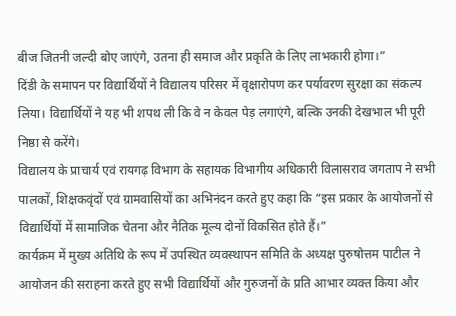बीज जितनी जल्दी बोए जाएंगे, उतना ही समाज और प्रकृति के लिए लाभकारी होगा।”
दिंडी के समापन पर विद्यार्थियों ने विद्यालय परिसर में वृक्षारोपण कर पर्यावरण सुरक्षा का संकल्प लिया। विद्यार्थियों ने यह भी शपथ ली कि वे न केवल पेड़ लगाएंगे, बल्कि उनकी देखभाल भी पूरी निष्ठा से करेंगे।
विद्यालय के प्राचार्य एवं रायगढ़ विभाग के सहायक विभागीय अधिकारी विलासराव जगताप ने सभी पालकों, शिक्षकवृंदों एवं ग्रामवासियों का अभिनंदन करते हुए कहा कि “इस प्रकार के आयोजनों से विद्यार्थियों में सामाजिक चेतना और नैतिक मूल्य दोनों विकसित होते हैं।”
कार्यक्रम में मुख्य अतिथि के रूप में उपस्थित व्यवस्थापन समिति के अध्यक्ष पुरुषोत्तम पाटील ने आयोजन की सराहना करते हुए सभी विद्यार्थियों और गुरुजनों के प्रति आभार व्यक्त किया और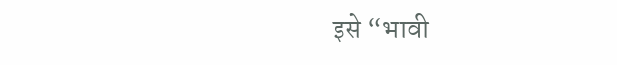इसे “भावी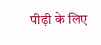पीढ़ी के लिए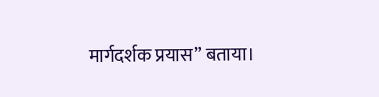मार्गदर्शक प्रयास” बताया।